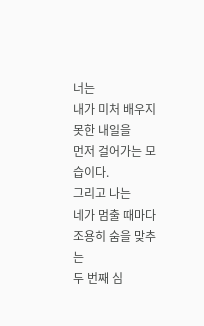너는
내가 미처 배우지 못한 내일을
먼저 걸어가는 모습이다.
그리고 나는
네가 멈출 때마다
조용히 숨을 맞추는
두 번째 심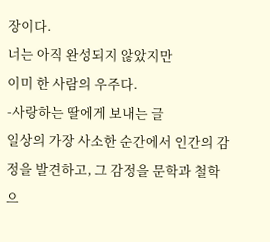장이다.
너는 아직 완성되지 않았지만
이미 한 사람의 우주다.
-사랑하는 딸에게 보내는 글
일상의 가장 사소한 순간에서 인간의 감정을 발견하고, 그 감정을 문학과 철학으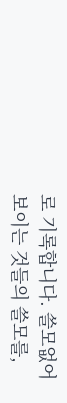로 기록합니다. 쓸모없어 보이는 것들의 쓸모를,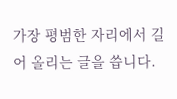가장 평범한 자리에서 길어 올리는 글을 씁니다.